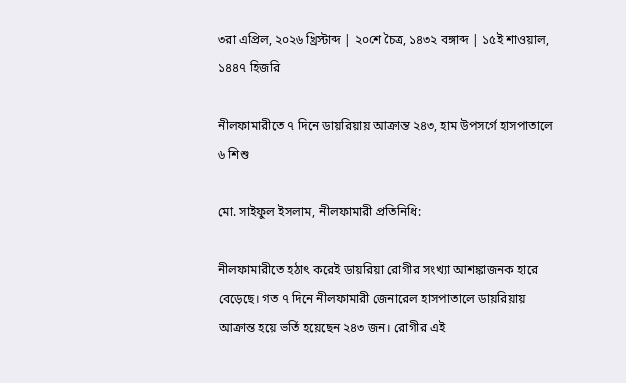৩রা এপ্রিল, ২০২৬ খ্রিস্টাব্দ | ২০শে চৈত্র, ১৪৩২ বঙ্গাব্দ | ১৫ই শাওয়াল, ১৪৪৭ হিজরি

নীলফামারীতে ৭ দিনে ডায়রিয়ায় আক্রান্ত ২৪৩, হাম উপসর্গে হাসপাতালে ৬ শিশু

মো. সাইফুল ইসলাম, নীলফামারী প্রতিনিধি:

নীলফামারীতে হঠাৎ করেই ডায়রিয়া রোগীর সংখ্যা আশঙ্কাজনক হারে বেড়েছে। গত ৭ দিনে নীলফামারী জেনারেল হাসপাতালে ডায়রিয়ায় আক্রান্ত হয়ে ভর্তি হয়েছেন ২৪৩ জন। রোগীর এই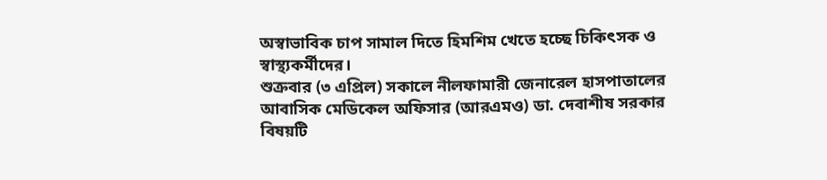অস্বাভাবিক চাপ সামাল দিতে হিমশিম খেতে হচ্ছে চিকিৎসক ও স্বাস্থ্যকর্মীদের।
শুক্রবার (৩ এপ্রিল) সকালে নীলফামারী জেনারেল হাসপাতালের আবাসিক মেডিকেল অফিসার (আরএমও) ডা. দেবাশীষ সরকার বিষয়টি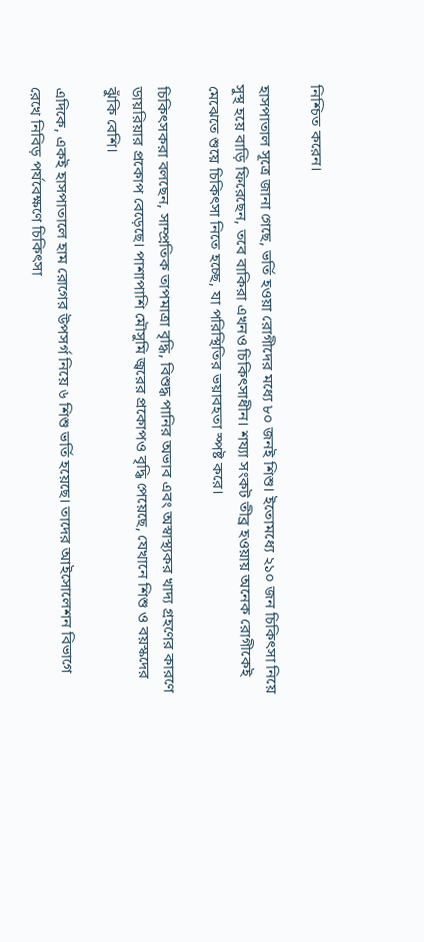নিশ্চিত করেন।

হাসপাতাল সূত্রে জানা গেছে, ভর্তি হওয়া রোগীদের মধ্যে ৮০ জনই শিশু। ইতোমধ্যে ২১০ জন চিকিৎসা নিয়ে সুস্থ হয়ে বাড়ি ফিরেছেন, তবে বাকিরা এখনও চিকিৎসাধীন। শয্যা সংকট তীব্র হওয়ায় অনেক রোগীকেই মেঝেতে শুয়ে চিকিৎসা নিতে হচ্ছে, যা পরিস্থিতির ভয়াবহতা স্পষ্ট করে।

চিকিৎসকরা বলছেন, সাম্প্রতিক তাপমাত্রা বৃদ্ধি, বিশুদ্ধ পানির অভাব এবং অস্বাস্থ্যকর খাদ্য গ্রহণের কারণে ডায়রিয়ার প্রকোপ বেড়েছে। পাশাপাশি মৌসুমি জ্বরের প্রকোপও বৃদ্ধি পেয়েছে, যেখানে শিশু ও বয়স্কদের ঝুঁকি বেশি।

এদিকে, একই হাসপাতালে হাম রোগের উপসর্গ নিয়ে ৬ শিশু ভর্তি হয়েছে। তাদের আইসোলেশন বিভাগে রেখে নিবিড় পর্যবেক্ষণে চিকিৎসা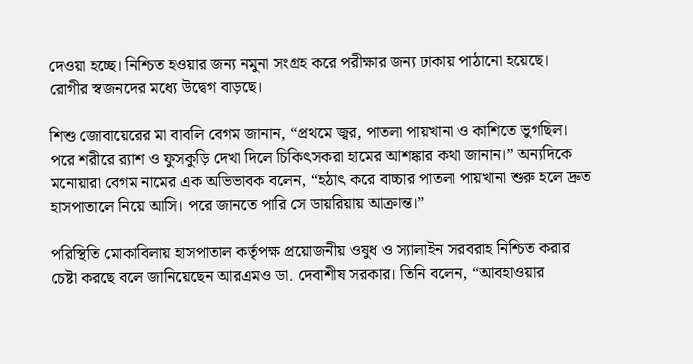দেওয়া হচ্ছে। নিশ্চিত হওয়ার জন্য নমুনা সংগ্রহ করে পরীক্ষার জন্য ঢাকায় পাঠানো হয়েছে।
রোগীর স্বজনদের মধ্যে উদ্বেগ বাড়ছে।

শিশু জোবায়েরের মা বাবলি বেগম জানান, “প্রথমে জ্বর, পাতলা পায়খানা ও কাশিতে ভুগছিল। পরে শরীরে র‍্যাশ ও ফুসকুড়ি দেখা দিলে চিকিৎসকরা হামের আশঙ্কার কথা জানান।” অন্যদিকে মনোয়ারা বেগম নামের এক অভিভাবক বলেন, “হঠাৎ করে বাচ্চার পাতলা পায়খানা শুরু হলে দ্রুত হাসপাতালে নিয়ে আসি। পরে জানতে পারি সে ডায়রিয়ায় আক্রান্ত।”

পরিস্থিতি মোকাবিলায় হাসপাতাল কর্তৃপক্ষ প্রয়োজনীয় ওষুধ ও স্যালাইন সরবরাহ নিশ্চিত করার চেষ্টা করছে বলে জানিয়েছেন আরএমও ডা. দেবাশীষ সরকার। তিনি বলেন, “আবহাওয়ার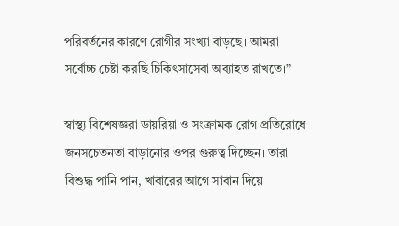পরিবর্তনের কারণে রোগীর সংখ্যা বাড়ছে। আমরা সর্বোচ্চ চেষ্টা করছি চিকিৎসাসেবা অব্যাহত রাখতে।”

স্বাস্থ্য বিশেষজ্ঞরা ডায়রিয়া ও সংক্রামক রোগ প্রতিরোধে জনসচেতনতা বাড়ানোর ওপর গুরুত্ব দিচ্ছেন। তারা বিশুদ্ধ পানি পান, খাবারের আগে সাবান দিয়ে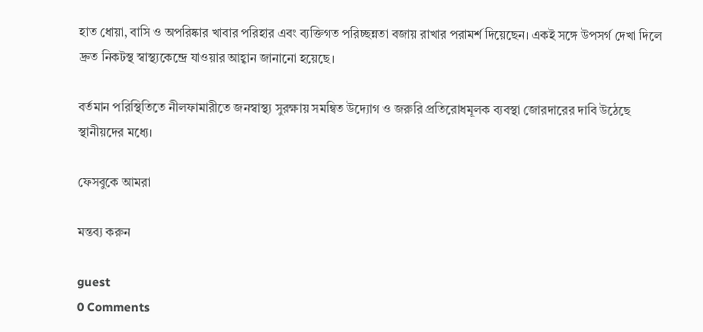হাত ধোয়া, বাসি ও অপরিষ্কার খাবার পরিহার এবং ব্যক্তিগত পরিচ্ছন্নতা বজায় রাখার পরামর্শ দিয়েছেন। একই সঙ্গে উপসর্গ দেখা দিলে দ্রুত নিকটস্থ স্বাস্থ্যকেন্দ্রে যাওয়ার আহ্বান জানানো হয়েছে।

বর্তমান পরিস্থিতিতে নীলফামারীতে জনস্বাস্থ্য সুরক্ষায় সমন্বিত উদ্যোগ ও জরুরি প্রতিরোধমূলক ব্যবস্থা জোরদারের দাবি উঠেছে স্থানীয়দের মধ্যে।

ফেসবুকে আমরা

মন্তব্য করুন

guest
0 Comments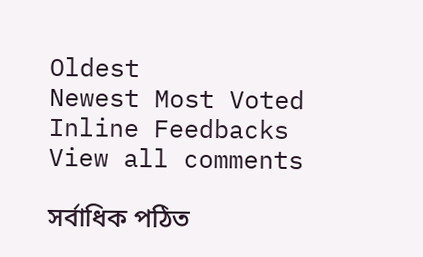Oldest
Newest Most Voted
Inline Feedbacks
View all comments

সর্বাধিক পঠিত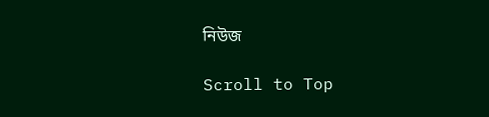নিউজ

Scroll to Top